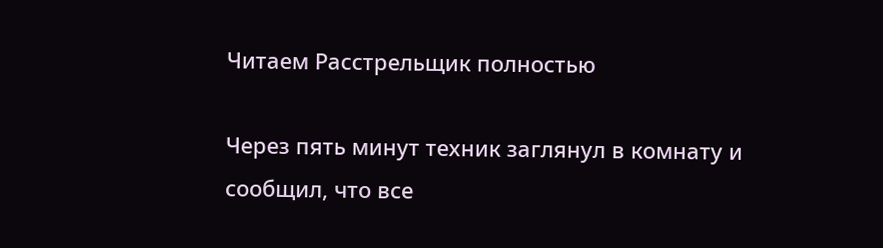Читаем Расстрельщик полностью

Через пять минут техник заглянул в комнату и сообщил, что все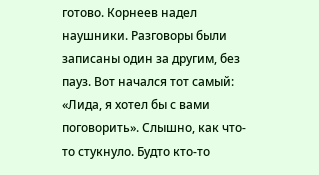готово. Корнеев надел наушники. Разговоры были записаны один за другим, без пауз. Вот начался тот самый: «Лида, я хотел бы с вами поговорить». Слышно, как что-то стукнуло. Будто кто-то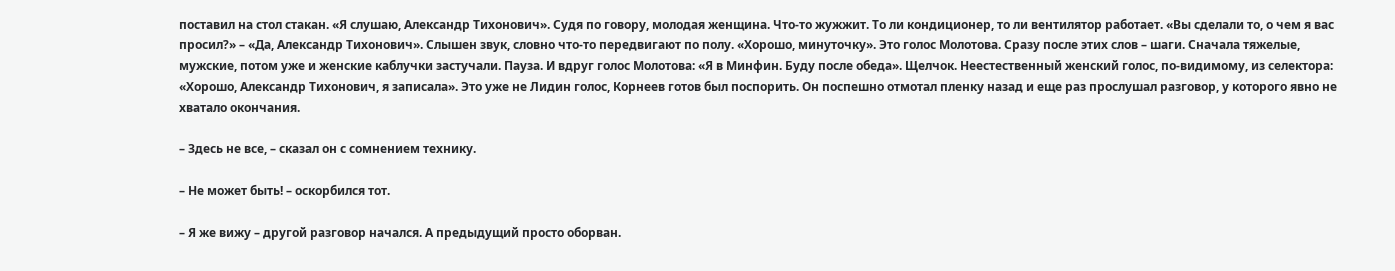поставил на стол стакан. «Я слушаю, Александр Тихонович». Судя по говору, молодая женщина. Что-то жужжит. То ли кондиционер, то ли вентилятор работает. «Вы сделали то, о чем я вас просил?» – «Да, Александр Тихонович». Слышен звук, словно что-то передвигают по полу. «Хорошо, минуточку». Это голос Молотова. Сразу после этих слов – шаги. Сначала тяжелые, мужские, потом уже и женские каблучки застучали. Пауза. И вдруг голос Молотова: «Я в Минфин. Буду после обеда». Щелчок. Неестественный женский голос, по-видимому, из селектора: «Хорошо, Александр Тихонович, я записала». Это уже не Лидин голос, Корнеев готов был поспорить. Он поспешно отмотал пленку назад и еще раз прослушал разговор, у которого явно не хватало окончания.

– Здесь не все, – сказал он с сомнением технику.

– Не может быть! – оскорбился тот.

– Я же вижу – другой разговор начался. А предыдущий просто оборван.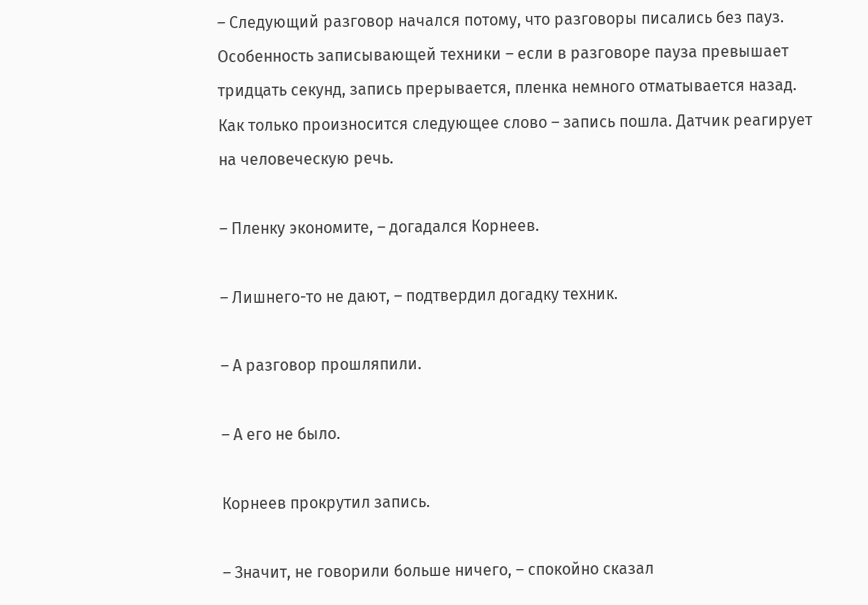– Следующий разговор начался потому, что разговоры писались без пауз. Особенность записывающей техники – если в разговоре пауза превышает тридцать секунд, запись прерывается, пленка немного отматывается назад. Как только произносится следующее слово – запись пошла. Датчик реагирует на человеческую речь.

– Пленку экономите, – догадался Корнеев.

– Лишнего-то не дают, – подтвердил догадку техник.

– А разговор прошляпили.

– А его не было.

Корнеев прокрутил запись.

– Значит, не говорили больше ничего, – спокойно сказал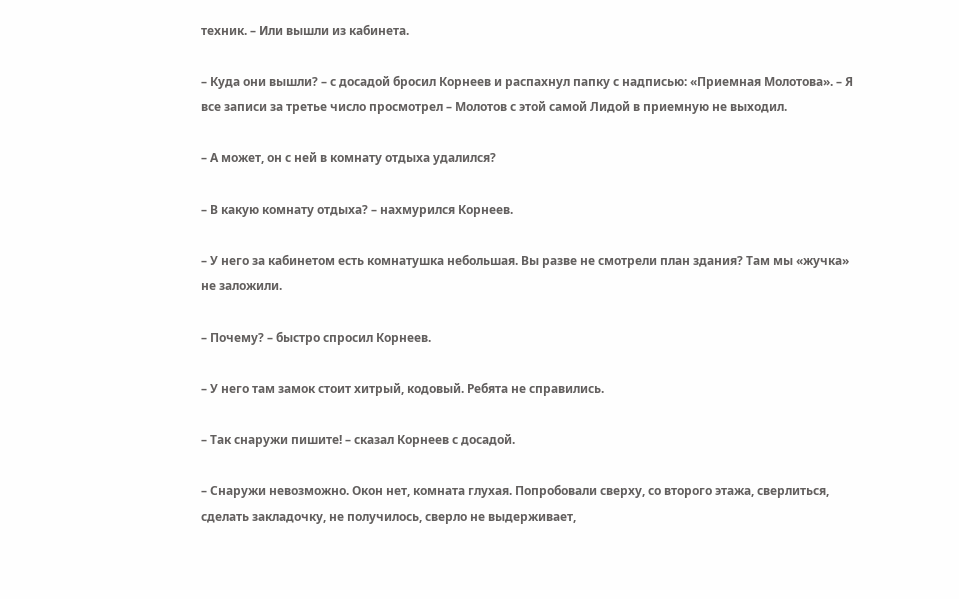техник. – Или вышли из кабинета.

– Куда они вышли? – с досадой бросил Корнеев и распахнул папку с надписью: «Приемная Молотова». – Я все записи за третье число просмотрел – Молотов с этой самой Лидой в приемную не выходил.

– А может, он с ней в комнату отдыха удалился?

– В какую комнату отдыха? – нахмурился Корнеев.

– У него за кабинетом есть комнатушка небольшая. Вы разве не смотрели план здания? Там мы «жучка» не заложили.

– Почему? – быстро спросил Корнеев.

– У него там замок стоит хитрый, кодовый. Ребята не справились.

– Так снаружи пишите! – сказал Корнеев с досадой.

– Снаружи невозможно. Окон нет, комната глухая. Попробовали сверху, со второго этажа, сверлиться, сделать закладочку, не получилось, сверло не выдерживает,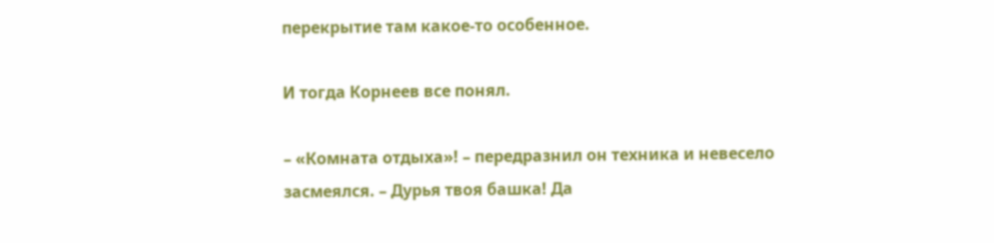перекрытие там какое-то особенное.

И тогда Корнеев все понял.

– «Комната отдыха»! – передразнил он техника и невесело засмеялся. – Дурья твоя башка! Да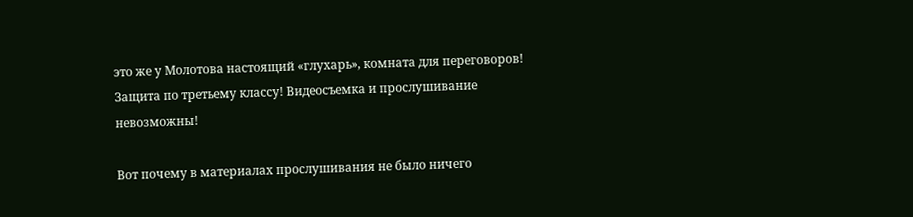это же у Молотова настоящий «глухарь», комната для переговоров! Защита по третьему классу! Видеосъемка и прослушивание невозможны!

Вот почему в материалах прослушивания не было ничего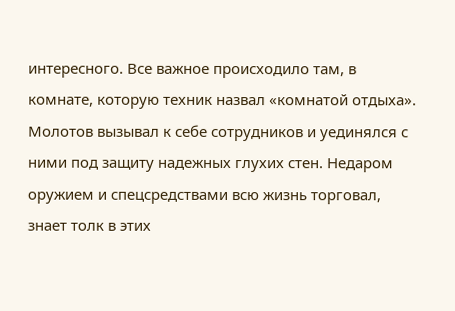интересного. Все важное происходило там, в комнате, которую техник назвал «комнатой отдыха». Молотов вызывал к себе сотрудников и уединялся с ними под защиту надежных глухих стен. Недаром оружием и спецсредствами всю жизнь торговал, знает толк в этих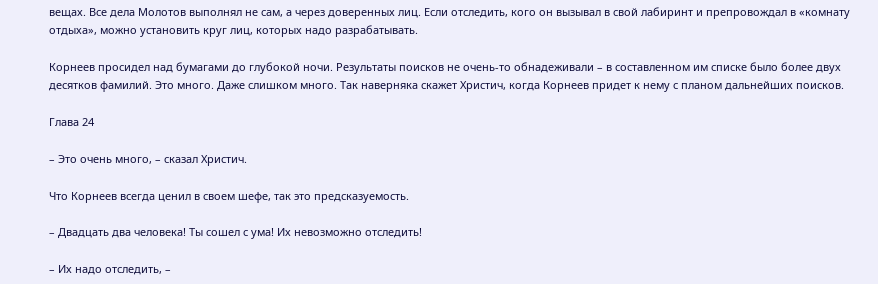вещах. Все дела Молотов выполнял не сам, а через доверенных лиц. Если отследить, кого он вызывал в свой лабиринт и препровождал в «комнату отдыха», можно установить круг лиц, которых надо разрабатывать.

Корнеев просидел над бумагами до глубокой ночи. Результаты поисков не очень-то обнадеживали – в составленном им списке было более двух десятков фамилий. Это много. Даже слишком много. Так наверняка скажет Христич, когда Корнеев придет к нему с планом дальнейших поисков.

Глава 24

– Это очень много, – сказал Христич.

Что Корнеев всегда ценил в своем шефе, так это предсказуемость.

– Двадцать два человека! Ты сошел с ума! Их невозможно отследить!

– Их надо отследить, –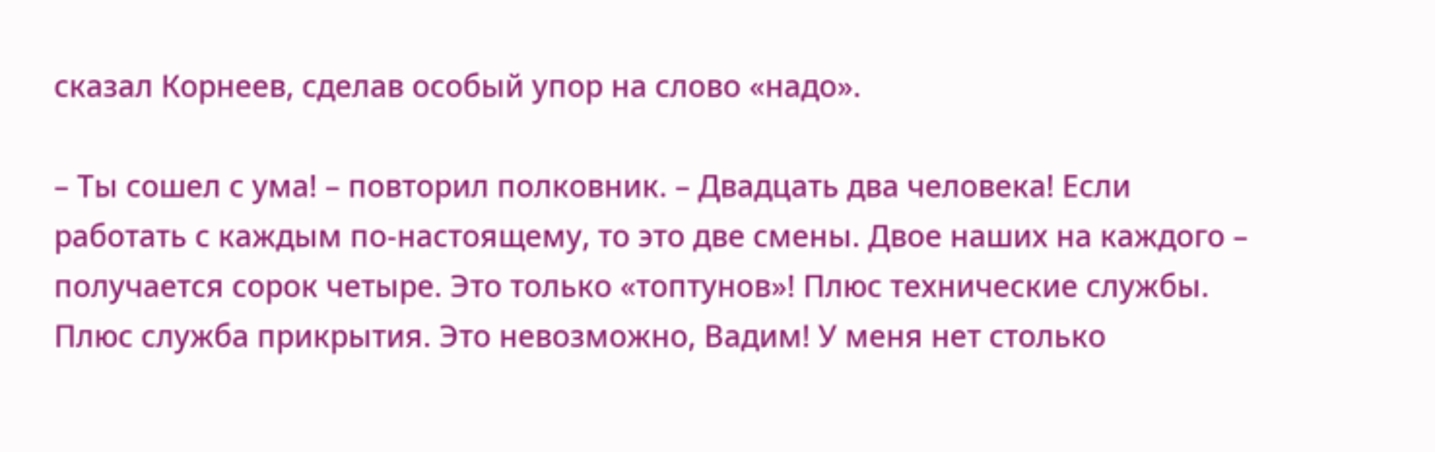сказал Корнеев, сделав особый упор на слово «надо».

– Ты сошел с ума! – повторил полковник. – Двадцать два человека! Если работать с каждым по-настоящему, то это две смены. Двое наших на каждого – получается сорок четыре. Это только «топтунов»! Плюс технические службы. Плюс служба прикрытия. Это невозможно, Вадим! У меня нет столько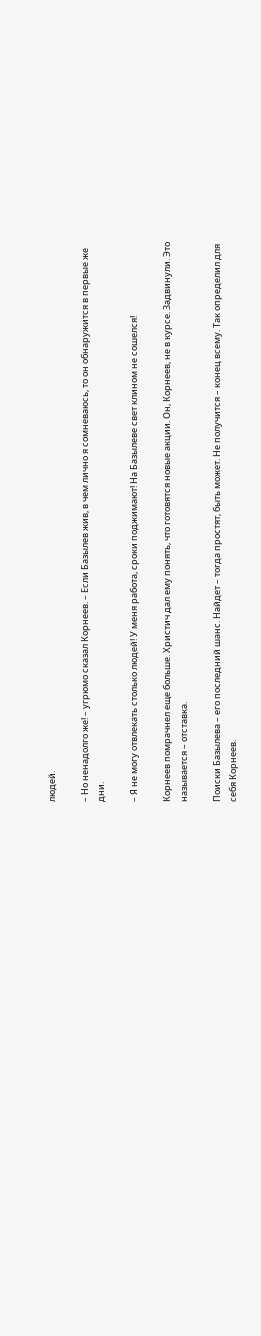людей.

– Но ненадолго же! – угрюмо сказал Корнеев. – Если Базылев жив, в чем лично я сомневаюсь, то он обнаружится в первые же дни.

– Я не могу отвлекать столько людей! У меня работа, сроки поджимают! На Базылеве свет клином не сошелся!

Корнеев помрачнел еще больше. Христич дал ему понять, что готовятся новые акции. Он, Корнеев, не в курсе. Задвинули. Это называется – отставка.

Поиски Базылева – его последний шанс. Найдет – тогда простят, быть может. Не получится – конец всему. Так определил для себя Корнеев.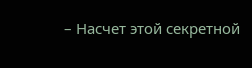– Насчет этой секретной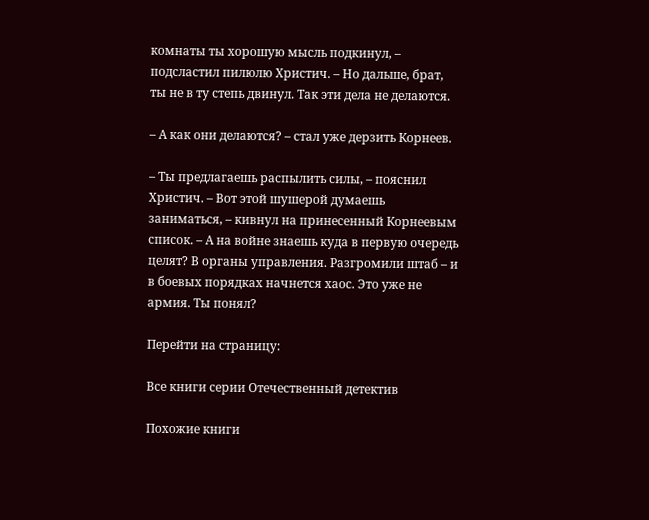комнаты ты хорошую мысль подкинул, – подсластил пилюлю Христич. – Но дальше, брат, ты не в ту степь двинул. Так эти дела не делаются.

– А как они делаются? – стал уже дерзить Корнеев.

– Ты предлагаешь распылить силы, – пояснил Христич. – Вот этой шушерой думаешь заниматься, – кивнул на принесенный Корнеевым список. – А на войне знаешь куда в первую очередь целят? В органы управления. Разгромили штаб – и в боевых порядках начнется хаос. Это уже не армия. Ты понял?

Перейти на страницу:

Все книги серии Отечественный детектив

Похожие книги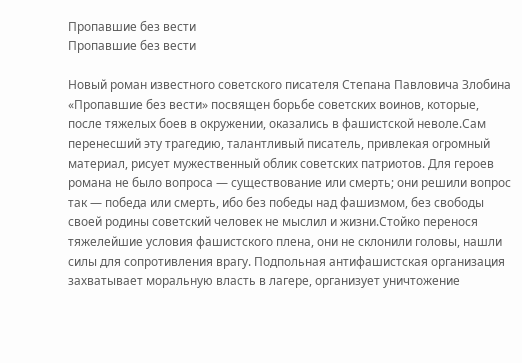Пропавшие без вести
Пропавшие без вести

Новый роман известного советского писателя Степана Павловича Злобина «Пропавшие без вести» посвящен борьбе советских воинов, которые, после тяжелых боев в окружении, оказались в фашистской неволе.Сам перенесший эту трагедию, талантливый писатель, привлекая огромный материал, рисует мужественный облик советских патриотов. Для героев романа не было вопроса — существование или смерть; они решили вопрос так — победа или смерть, ибо без победы над фашизмом, без свободы своей родины советский человек не мыслил и жизни.Стойко перенося тяжелейшие условия фашистского плена, они не склонили головы, нашли силы для сопротивления врагу. Подпольная антифашистская организация захватывает моральную власть в лагере, организует уничтожение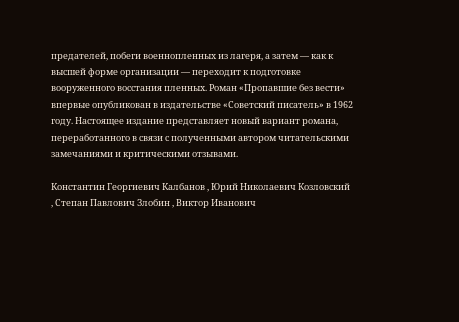предателей, побеги военнопленных из лагеря, а затем — как к высшей форме организации — переходит к подготовке вооруженного восстания пленных. Роман «Пропавшие без вести» впервые опубликован в издательстве «Советский писатель» в 1962 году. Настоящее издание представляет новый вариант романа, переработанного в связи с полученными автором читательскими замечаниями и критическими отзывами.

Константин Георгиевич Калбанов , Юрий Николаевич Козловский , Степан Павлович Злобин , Виктор Иванович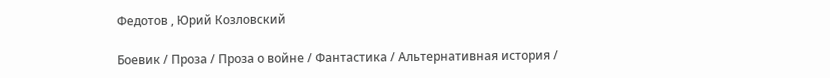Федотов , Юрий Козловский

Боевик / Проза / Проза о войне / Фантастика / Альтернативная история /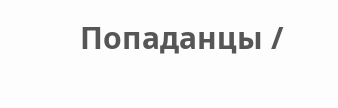Попаданцы /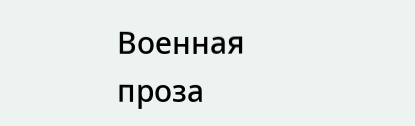Военная проза